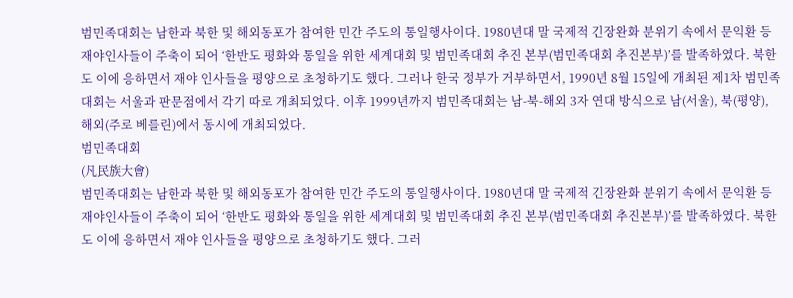범민족대회는 남한과 북한 및 해외동포가 참여한 민간 주도의 통일행사이다. 1980년대 말 국제적 긴장완화 분위기 속에서 문익환 등 재야인사들이 주축이 되어 ‘한반도 평화와 통일을 위한 세계대회 및 범민족대회 추진 본부(범민족대회 추진본부)’를 발족하였다. 북한도 이에 응하면서 재야 인사들을 평양으로 초청하기도 했다. 그러나 한국 정부가 거부하면서, 1990년 8월 15일에 개최된 제1차 범민족대회는 서울과 판문점에서 각기 따로 개최되었다. 이후 1999년까지 범민족대회는 남-북-해외 3자 연대 방식으로 남(서울), 북(평양), 해외(주로 베를린)에서 동시에 개최되었다.
범민족대회
(凡民族大會)
범민족대회는 남한과 북한 및 해외동포가 참여한 민간 주도의 통일행사이다. 1980년대 말 국제적 긴장완화 분위기 속에서 문익환 등 재야인사들이 주축이 되어 ‘한반도 평화와 통일을 위한 세계대회 및 범민족대회 추진 본부(범민족대회 추진본부)’를 발족하였다. 북한도 이에 응하면서 재야 인사들을 평양으로 초청하기도 했다. 그러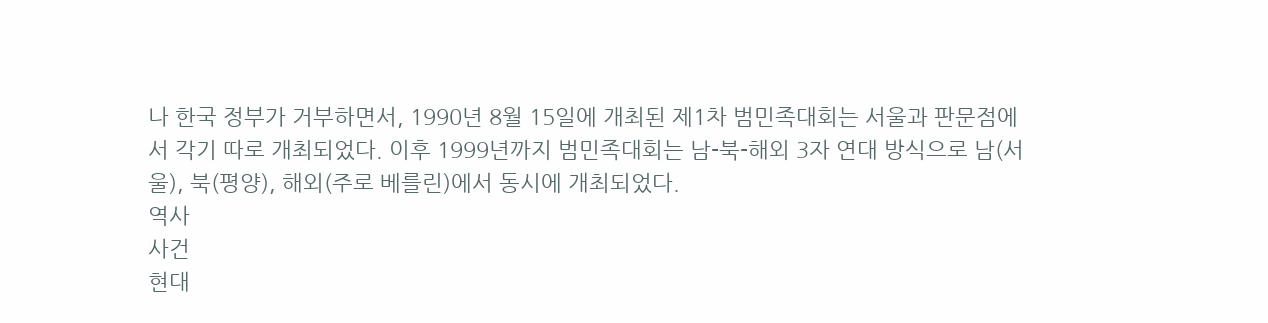나 한국 정부가 거부하면서, 1990년 8월 15일에 개최된 제1차 범민족대회는 서울과 판문점에서 각기 따로 개최되었다. 이후 1999년까지 범민족대회는 남-북-해외 3자 연대 방식으로 남(서울), 북(평양), 해외(주로 베를린)에서 동시에 개최되었다.
역사
사건
현대